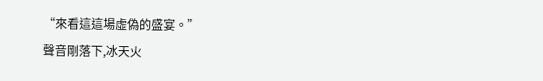“來看這這場虛偽的盛宴。”
聲音剛落下,冰天火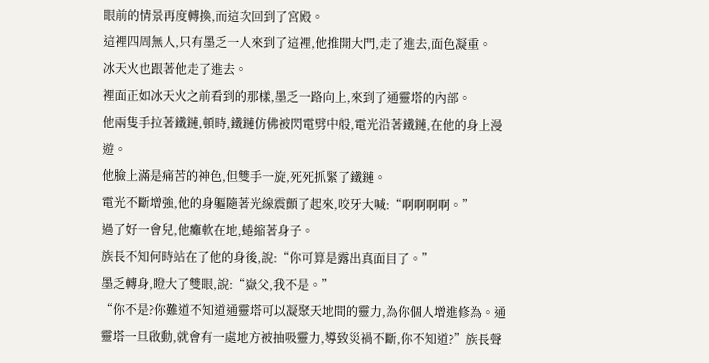眼前的情景再度轉換,而這次回到了宮殿。
這裡四周無人,只有墨乏一人來到了這裡,他推開大門,走了進去,面色凝重。
冰天火也跟著他走了進去。
裡面正如冰天火之前看到的那樣,墨乏一路向上,來到了通靈塔的內部。
他兩隻手拉著鐵鏈,頓時,鐵鏈仿佛被閃電劈中般,電光沿著鐵鏈,在他的身上漫遊。
他臉上滿是痛苦的神色,但雙手一旋,死死抓緊了鐵鏈。
電光不斷增強,他的身軀隨著光線震顫了起來,咬牙大喊:“啊啊啊啊。”
過了好一會兒,他癱軟在地,蜷縮著身子。
族長不知何時站在了他的身後,說:“你可算是露出真面目了。”
墨乏轉身,瞪大了雙眼,說:“嶽父,我不是。”
“你不是?你難道不知道通靈塔可以凝聚天地間的靈力,為你個人增進修為。通靈塔一旦啟動,就會有一處地方被抽吸靈力,導致災禍不斷,你不知道?”族長聲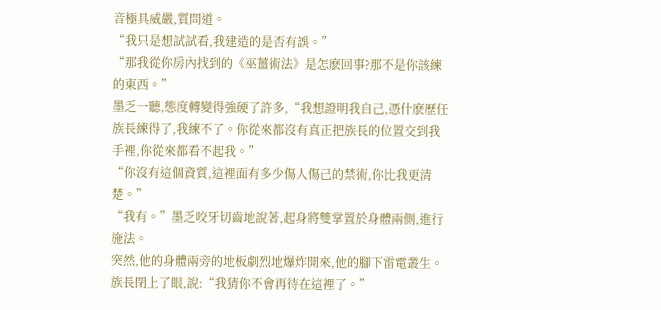音極具威嚴,質問道。
“我只是想試試看,我建造的是否有誤。”
“那我從你房內找到的《巫薑術法》是怎麽回事?那不是你該練的東西。”
墨乏一聽,態度轉變得強硬了許多,“我想證明我自己,憑什麽歷任族長練得了,我練不了。你從來都沒有真正把族長的位置交到我手裡,你從來都看不起我。”
“你沒有這個資質,這裡面有多少傷人傷己的禁術,你比我更清楚。”
“我有。”墨乏咬牙切齒地說著,起身將雙掌置於身體兩側,進行施法。
突然,他的身體兩旁的地板劇烈地爆炸開來,他的腳下雷電叢生。
族長閉上了眼,說:“我猜你不會再待在這裡了。”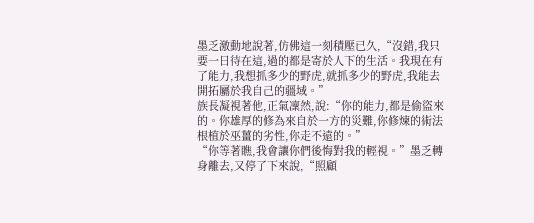墨乏激動地說著,仿佛這一刻積壓已久,“沒錯,我只要一日待在這,過的都是寄於人下的生活。我現在有了能力,我想抓多少的野虎,就抓多少的野虎,我能去開拓屬於我自己的疆域。”
族長凝視著他,正氣凜然,說:“你的能力,都是偷盜來的。你雄厚的修為來自於一方的災難,你修煉的術法根植於巫薑的劣性,你走不遠的。”
“你等著瞧,我會讓你們後悔對我的輕視。”墨乏轉身離去,又停了下來說,“照顧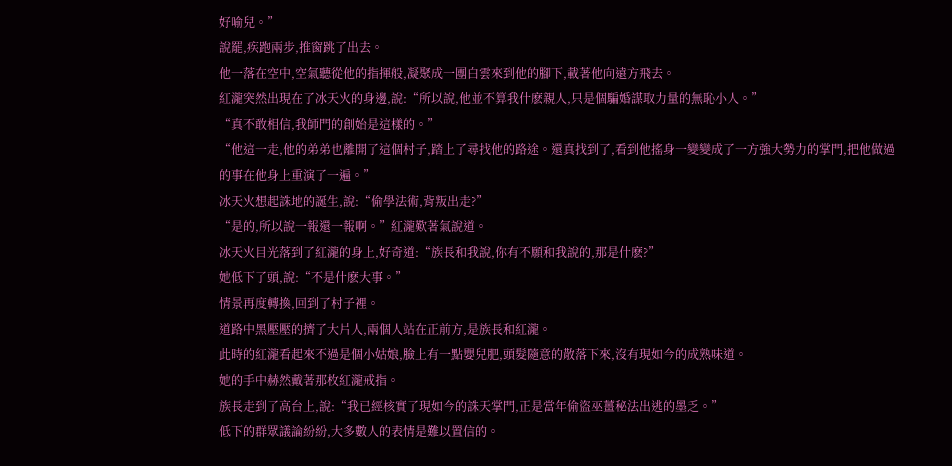好喻兒。”
說罷,疾跑兩步,推窗跳了出去。
他一落在空中,空氣聽從他的指揮般,凝聚成一團白雲來到他的腳下,載著他向遠方飛去。
紅瀧突然出現在了冰天火的身邊,說:“所以說,他並不算我什麽親人,只是個騙婚謀取力量的無恥小人。”
“真不敢相信,我師門的創始是這樣的。”
“他這一走,他的弟弟也離開了這個村子,踏上了尋找他的路途。還真找到了,看到他搖身一變變成了一方強大勢力的掌門,把他做過的事在他身上重演了一遍。”
冰天火想起誅地的誕生,說:“偷學法術,背叛出走?”
“是的,所以說一報還一報啊。”紅瀧歎著氣說道。
冰天火目光落到了紅瀧的身上,好奇道:“族長和我說,你有不願和我說的,那是什麽?”
她低下了頭,說:“不是什麽大事。”
情景再度轉換,回到了村子裡。
道路中黑壓壓的擠了大片人,兩個人站在正前方,是族長和紅瀧。
此時的紅瀧看起來不過是個小姑娘,臉上有一點嬰兒肥,頭髮隨意的散落下來,沒有現如今的成熟味道。
她的手中赫然戴著那枚紅瀧戒指。
族長走到了高台上,說:“我已經核實了現如今的誅天掌門,正是當年偷盜巫薑秘法出逃的墨乏。”
低下的群眾議論紛紛,大多數人的表情是難以置信的。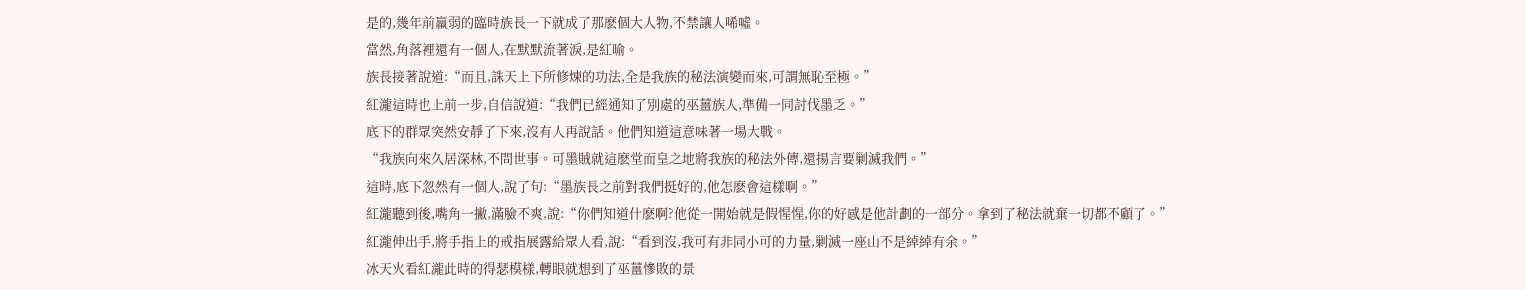是的,幾年前羸弱的臨時族長一下就成了那麽個大人物,不禁讓人唏噓。
當然,角落裡還有一個人,在默默流著淚,是紅喻。
族長接著說道:“而且,誅天上下所修煉的功法,全是我族的秘法演變而來,可謂無恥至極。”
紅瀧這時也上前一步,自信說道:“我們已經通知了別處的巫薑族人,準備一同討伐墨乏。”
底下的群眾突然安靜了下來,沒有人再說話。他們知道這意味著一場大戰。
“我族向來久居深林,不問世事。可墨賊就這麽堂而皇之地將我族的秘法外傳,還揚言要剿滅我們。”
這時,底下忽然有一個人,說了句:“墨族長之前對我們挺好的,他怎麽會這樣啊。”
紅瀧聽到後,嘴角一撇,滿臉不爽,說:“你們知道什麽啊?他從一開始就是假惺惺,你的好感是他計劃的一部分。拿到了秘法就棄一切都不顧了。”
紅瀧伸出手,將手指上的戒指展露給眾人看,說:“看到沒,我可有非同小可的力量,剿滅一座山不是綽綽有余。”
冰天火看紅瀧此時的得瑟模樣,轉眼就想到了巫薑慘敗的景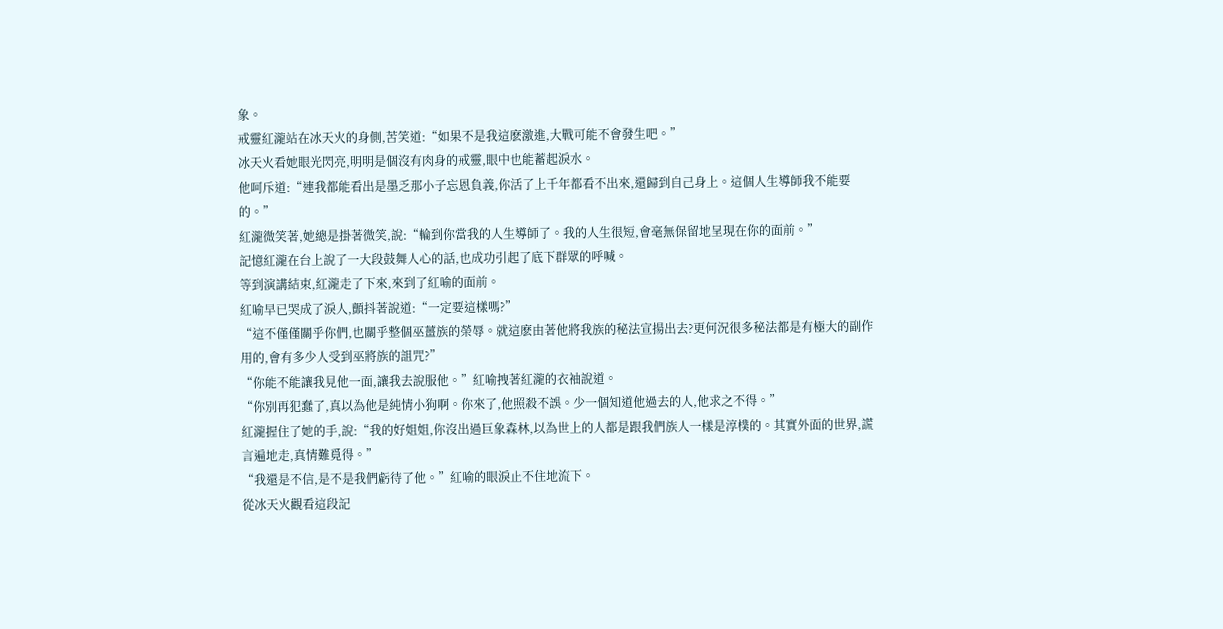象。
戒靈紅瀧站在冰天火的身側,苦笑道:“如果不是我這麽激進,大戰可能不會發生吧。”
冰天火看她眼光閃亮,明明是個沒有肉身的戒靈,眼中也能蓄起淚水。
他呵斥道:“連我都能看出是墨乏那小子忘恩負義,你活了上千年都看不出來,還歸到自己身上。這個人生導師我不能要的。”
紅瀧微笑著,她總是掛著微笑,說:“輪到你當我的人生導師了。我的人生很短,會毫無保留地呈現在你的面前。”
記憶紅瀧在台上說了一大段鼓舞人心的話,也成功引起了底下群眾的呼喊。
等到演講結束,紅瀧走了下來,來到了紅喻的面前。
紅喻早已哭成了淚人,顫抖著說道:“一定要這樣嗎?”
“這不僅僅關乎你們,也關乎整個巫薑族的榮辱。就這麽由著他將我族的秘法宣揚出去?更何況很多秘法都是有極大的副作用的,會有多少人受到巫將族的詛咒?”
“你能不能讓我見他一面,讓我去說服他。”紅喻拽著紅瀧的衣袖說道。
“你別再犯蠢了,真以為他是純情小狗啊。你來了,他照殺不誤。少一個知道他過去的人,他求之不得。”
紅瀧握住了她的手,說:“我的好姐姐,你沒出過巨象森林,以為世上的人都是跟我們族人一樣是淳樸的。其實外面的世界,謊言遍地走,真情難覓得。”
“我還是不信,是不是我們虧待了他。”紅喻的眼淚止不住地流下。
從冰天火觀看這段記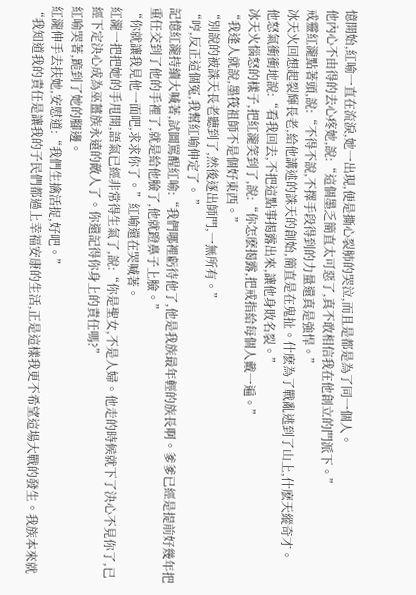憶開始,紅喻一直在流淚,她一出現,便是撕心裂肺的哭泣,而且是都是為了同一個人。
他內心不由得的去心疼她,說:“這個墨乏簡直太可惡了,真不敢相信我在他創立的門派下。”
戒靈紅瀧點著頭,說:“不得不說,不擇手段得到的力量還真是強悍。”
冰天火回想起裂輝長老,給他講述的誅天的創始,簡直是在鬼扯。什麽為了戰亂逃到了山上,什麽天縱奇才。
他怒氣衝衝地說:“看我回去,不把這點事揭露出來,讓他身敗名裂。”
冰天火惱怒的樣子,把紅瀧笑到了,說:“你怎麽揭露,把戒指給每個人戴一遍。”
“我逢人就說,墨筏祖師不是個好東西。”
“別說的被誅天長老聽到了,然後逐出師門,一無所有。”
“哼,反正這個冤,我幫紅喻伸定了。 ”
記憶紅瀧持續大喊著,試圖罵醒紅喻:“我們哪裡虧待他了,他是我族最年輕的族長啊。爹爹已經是提前好幾年把重任交到了他的手裡了,就是給他臉了,他就蹬鼻子上臉。”
“你就讓我見他一面吧,求求你了。”紅喻還在哭喊著。
紅瀧一把把她的手甩開,語氣已經非常得生氣了,說:“你是聖女,不是人婦。他走的時候就下了決心不見你了,已經下定決心成為巫薑族永遠的敵人了。你還記得你身上的責任嗎?”
紅喻哭著,跪到了她的腳邊。
紅瀧伸手去扶她,安慰道:“我們生擒活捉,好吧。”
“我知道我的責任是讓我的子民們都過上幸福安康的生活,正是這樣我更不希望這場大戰的發生。我族本來就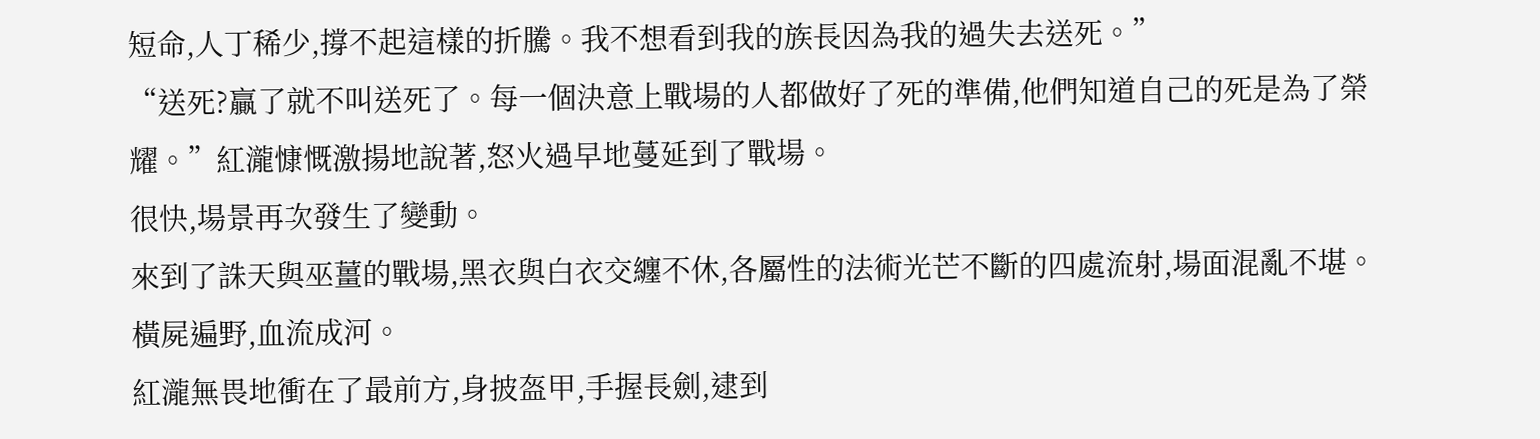短命,人丁稀少,撐不起這樣的折騰。我不想看到我的族長因為我的過失去送死。”
“送死?贏了就不叫送死了。每一個決意上戰場的人都做好了死的準備,他們知道自己的死是為了榮耀。”紅瀧慷慨激揚地說著,怒火過早地蔓延到了戰場。
很快,場景再次發生了變動。
來到了誅天與巫薑的戰場,黑衣與白衣交纏不休,各屬性的法術光芒不斷的四處流射,場面混亂不堪。
橫屍遍野,血流成河。
紅瀧無畏地衝在了最前方,身披盔甲,手握長劍,逮到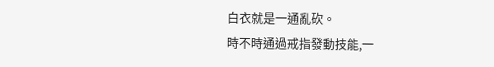白衣就是一通亂砍。
時不時通過戒指發動技能,一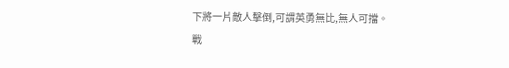下將一片敵人擊倒,可謂英勇無比,無人可擋。
戰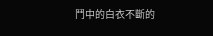鬥中的白衣不斷的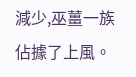減少,巫薑一族佔據了上風。